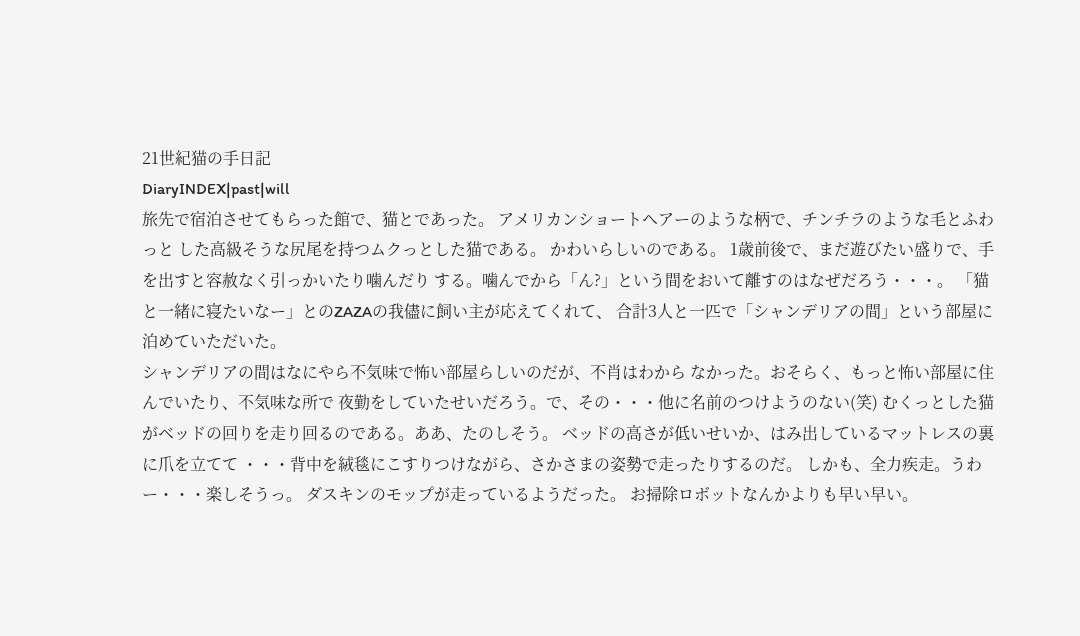21世紀猫の手日記
DiaryINDEX|past|will
旅先で宿泊させてもらった館で、猫とであった。 アメリカンショートヘアーのような柄で、チンチラのような毛とふわっと した高級そうな尻尾を持つムクっとした猫である。 かわいらしいのである。 1歳前後で、まだ遊びたい盛りで、手を出すと容赦なく引っかいたり噛んだり する。噛んでから「ん?」という間をおいて離すのはなぜだろう・・・。 「猫と一緒に寝たいなー」とのZAZAの我儘に飼い主が応えてくれて、 合計3人と一匹で「シャンデリアの間」という部屋に泊めていただいた。
シャンデリアの間はなにやら不気味で怖い部屋らしいのだが、不肖はわから なかった。おそらく、もっと怖い部屋に住んでいたり、不気味な所で 夜勤をしていたせいだろう。で、その・・・他に名前のつけようのない(笑) むくっとした猫がベッドの回りを走り回るのである。ああ、たのしそう。 ベッドの高さが低いせいか、はみ出しているマットレスの裏に爪を立てて ・・・背中を絨毯にこすりつけながら、さかさまの姿勢で走ったりするのだ。 しかも、全力疾走。うわー・・・楽しそうっ。 ダスキンのモップが走っているようだった。 お掃除ロボットなんかよりも早い早い。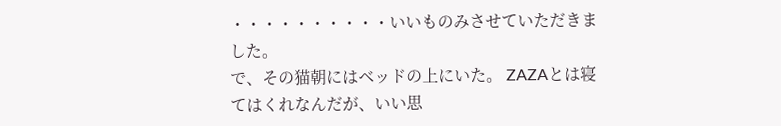・・・・・・・・・・いいものみさせていただきました。
で、その猫朝にはベッドの上にいた。 ZAZAとは寝てはくれなんだが、いい思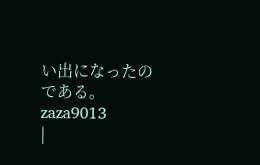い出になったのである。
zaza9013
|